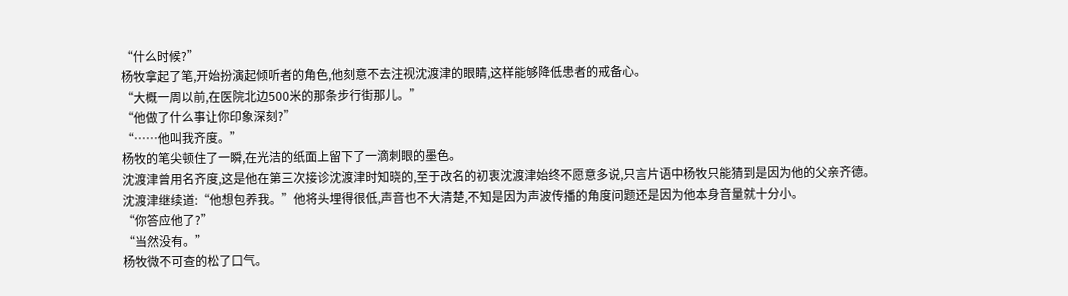“什么时候?”
杨牧拿起了笔,开始扮演起倾听者的角色,他刻意不去注视沈渡津的眼睛,这样能够降低患者的戒备心。
“大概一周以前,在医院北边500米的那条步行街那儿。”
“他做了什么事让你印象深刻?”
“……他叫我齐度。”
杨牧的笔尖顿住了一瞬,在光洁的纸面上留下了一滴刺眼的墨色。
沈渡津曾用名齐度,这是他在第三次接诊沈渡津时知晓的,至于改名的初衷沈渡津始终不愿意多说,只言片语中杨牧只能猜到是因为他的父亲齐德。
沈渡津继续道:“他想包养我。”他将头埋得很低,声音也不大清楚,不知是因为声波传播的角度问题还是因为他本身音量就十分小。
“你答应他了?”
“当然没有。”
杨牧微不可查的松了口气。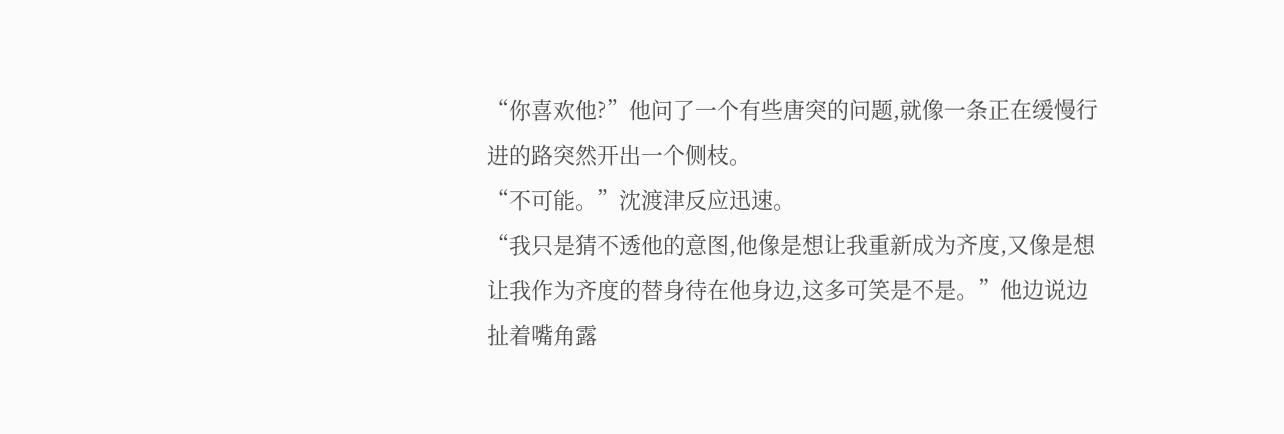“你喜欢他?”他问了一个有些唐突的问题,就像一条正在缓慢行进的路突然开出一个侧枝。
“不可能。”沈渡津反应迅速。
“我只是猜不透他的意图,他像是想让我重新成为齐度,又像是想让我作为齐度的替身待在他身边,这多可笑是不是。”他边说边扯着嘴角露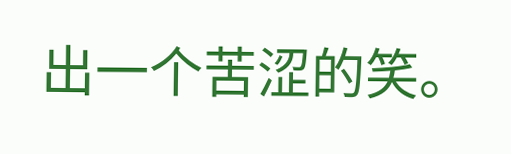出一个苦涩的笑。